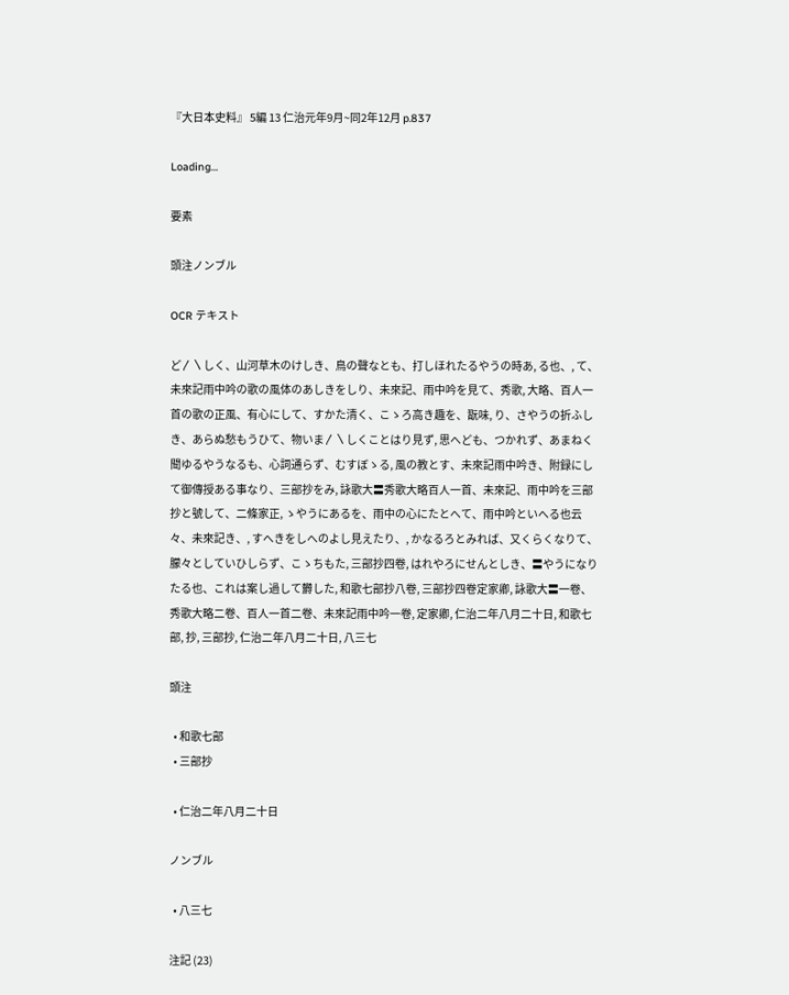『大日本史料』 5編 13 仁治元年9月~同2年12月 p.837

Loading…

要素

頭注ノンブル

OCR テキスト

ど〳〵しく、山河草木のけしき、鳥の聲なとも、打しほれたるやうの時あ, る也、, て、未來記雨中吟の歌の風体のあしきをしり、未來記、雨中吟を見て、秀歌, 大略、百人一首の歌の正風、有心にして、すかた清く、こゝろ高き趣を、翫味, り、さやうの折ふしき、あらぬ愁もうひて、物いま〳〵しくことはり見ず, 思へども、つかれず、あまねく聞ゆるやうなるも、心詞通らず、むすぼゝる, 風の教とす、未來記雨中吟き、附録にして御傳授ある事なり、三部抄をみ, 詠歌大〓秀歌大略百人一首、未來記、雨中吟を三部抄と號して、二條家正, ゝやうにあるを、雨中の心にたとへて、雨中吟といへる也云々、未來記き、, すへきをしへのよし見えたり、, かなるろとみれば、又くらくなりて、朦々としていひしらず、こゝちもた, 三部抄四卷, はれやろにせんとしき、〓やうになりたる也、これは案し過して欝した, 和歌七部抄八卷, 三部抄四卷定家卿, 詠歌大〓一卷、秀歌大略二卷、百人一首二卷、未來記雨中吟一卷, 定家卿, 仁治二年八月二十日, 和歌七部, 抄, 三部抄, 仁治二年八月二十日, 八三七

頭注

  • 和歌七部
  • 三部抄

  • 仁治二年八月二十日

ノンブル

  • 八三七

注記 (23)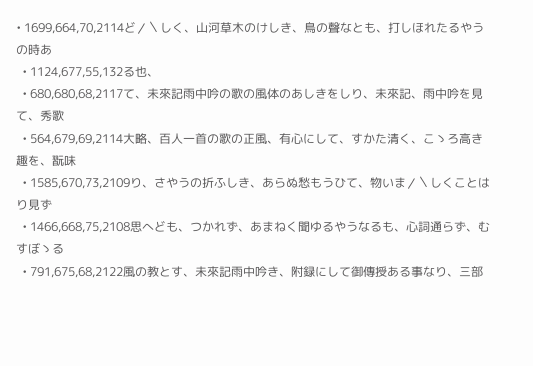• 1699,664,70,2114ど〳〵しく、山河草木のけしき、鳥の聲なとも、打しほれたるやうの時あ
  • 1124,677,55,132る也、
  • 680,680,68,2117て、未來記雨中吟の歌の風体のあしきをしり、未來記、雨中吟を見て、秀歌
  • 564,679,69,2114大略、百人一首の歌の正風、有心にして、すかた清く、こゝろ高き趣を、翫味
  • 1585,670,73,2109り、さやうの折ふしき、あらぬ愁もうひて、物いま〳〵しくことはり見ず
  • 1466,668,75,2108思へども、つかれず、あまねく聞ゆるやうなるも、心詞通らず、むすぼゝる
  • 791,675,68,2122風の教とす、未來記雨中吟き、附録にして御傳授ある事なり、三部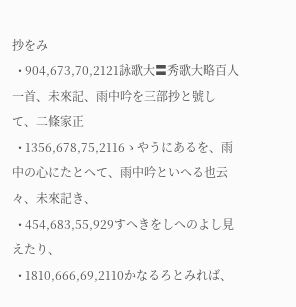抄をみ
  • 904,673,70,2121詠歌大〓秀歌大略百人一首、未來記、雨中吟を三部抄と號して、二條家正
  • 1356,678,75,2116ゝやうにあるを、雨中の心にたとへて、雨中吟といへる也云々、未來記き、
  • 454,683,55,929すへきをしへのよし見えたり、
  • 1810,666,69,2110かなるろとみれば、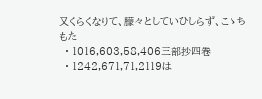又くらくなりて、朦々としていひしらず、こゝちもた
  • 1016,603,58,406三部抄四卷
  • 1242,671,71,2119は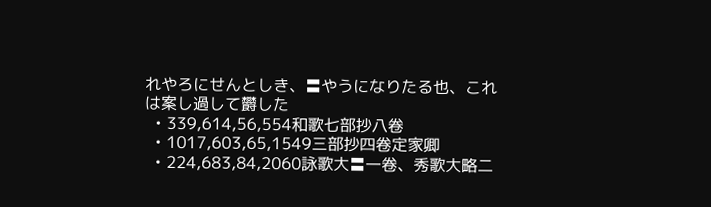れやろにせんとしき、〓やうになりたる也、これは案し過して欝した
  • 339,614,56,554和歌七部抄八卷
  • 1017,603,65,1549三部抄四卷定家卿
  • 224,683,84,2060詠歌大〓一卷、秀歌大略二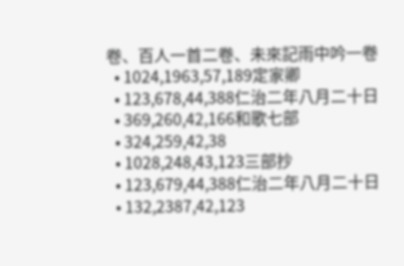卷、百人一首二卷、未來記雨中吟一卷
  • 1024,1963,57,189定家卿
  • 123,678,44,388仁治二年八月二十日
  • 369,260,42,166和歌七部
  • 324,259,42,38
  • 1028,248,43,123三部抄
  • 123,679,44,388仁治二年八月二十日
  • 132,2387,42,123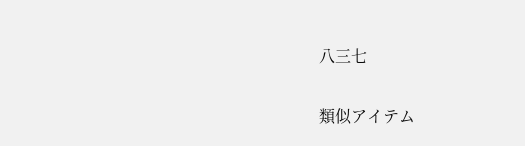八三七

類似アイテム